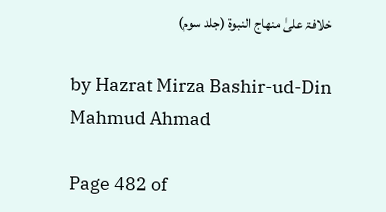خلافۃ علیٰ منھاج النبوۃ (جلد سوم)

by Hazrat Mirza Bashir-ud-Din Mahmud Ahmad

Page 482 of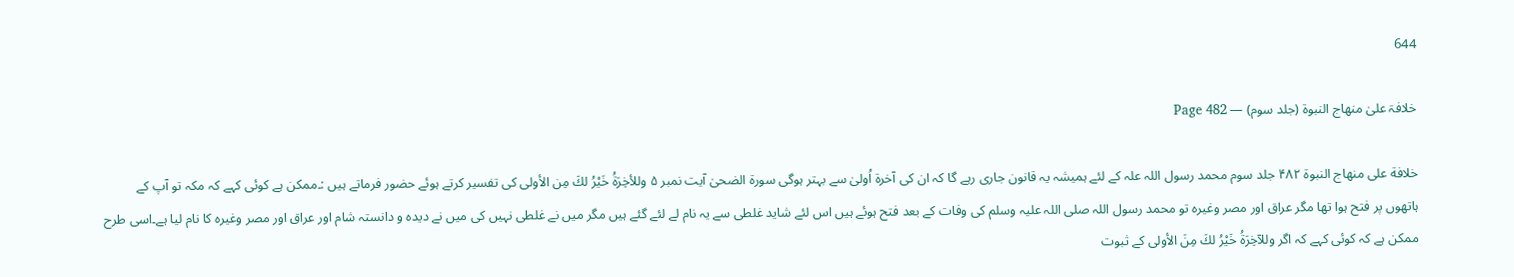644

خلافۃ علیٰ منھاج النبوۃ (جلد سوم) — Page 482

خلافة على منهاج النبوة ۴۸۲ جلد سوم محمد رسول اللہ علہ کے لئے ہمیشہ یہ قانون جاری رہے گا کہ ان کی آخرۃ اُولیٰ سے بہتر ہوگی سورة الضحیٰ آیت نمبر ۵ وللأخِرَةُ خَيْرُ لكَ مِن الأولى کی تفسیر کرتے ہوئے حضور فرماتے ہیں :۔ممکن ہے کوئی کہے کہ مکہ تو آپ کے ہاتھوں پر فتح ہوا تھا مگر عراق اور مصر وغیرہ تو محمد رسول اللہ صلی اللہ علیہ وسلم کی وفات کے بعد فتح ہوئے ہیں اس لئے شاید غلطی سے یہ نام لے لئے گئے ہیں مگر میں نے غلطی نہیں کی میں نے دیدہ و دانستہ شام اور عراق اور مصر وغیرہ کا نام لیا ہے۔اسی طرح ممکن ہے کہ کوئی کہے کہ اگر وللآخِرَةُ خَيْرُ لكَ مِنَ الأولى کے ثبوت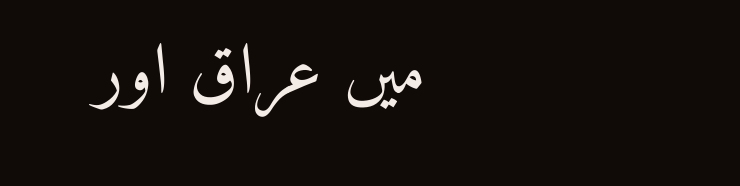میں عراق اور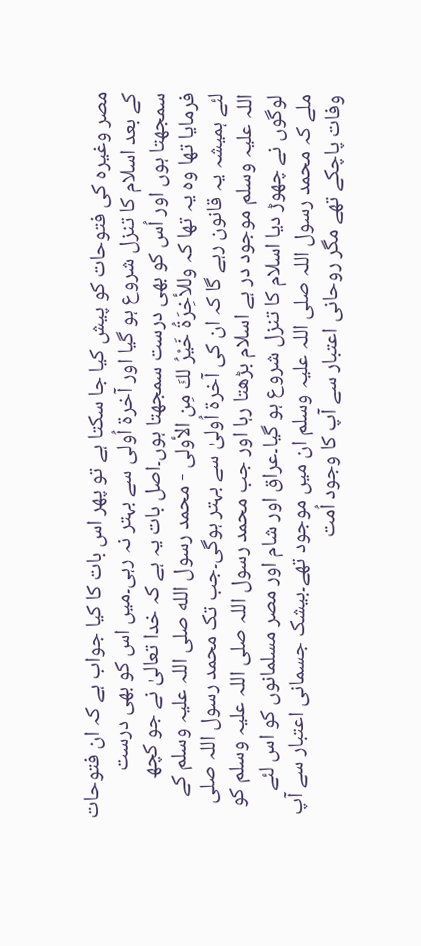مصر وغیرہ کی فتوحات کو پیش کیا جا سکتا ہے تو پھر اس بات کا کیا جواب ہے کہ ان فتوحات کے بعد اسلام کا تنزل شروع ہو گیا اور آخرۃ اُولی سے بہتر نہ رہی۔میں اس کو بھی درست سمجھتا ہوں اور اُس کو بھی درست سمجھتا ہوں۔اصل بات یہ ہے کہ خدا تعالیٰ نے جو کچھ فرمایا تھا وہ یہ تھا کہ وللأخِرَةُ خَيْرُ لكَ مِن الأولى - محمد رسول الله صلی اللہ علیہ وسلم کے لئے ہمیشہ یہ قانون رہے گا کہ ان کی آخرۃ اُولیٰ سے بہتر ہوگی۔جب تک محمد رسول اللہ صلی اللہ علیہ وسلم موجود در ہے اسلام بڑھتا رہا اور جب محمد رسول اللہ صلی اللہ علیہ وسلم کو لوگوں نے چھوڑ دیا اسلام کا تنزل شروع ہو گیا۔عراق اور شام اور مصر مسلمانوں کو اس لئے ملے کہ محمد رسول اللہ صلی اللہ علیہ وسلم ان میں موجود تھے۔بیشک جسمانی اعتبار سے آپ وفات پاچکے تھے مگر روحانی اعتبار سے آپ کا وجود اُمت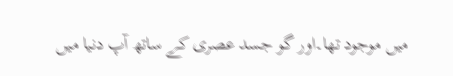میں موجود تھا۔اور گو جسد عصری کے ساتھ آپ دنیا میں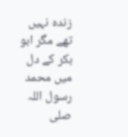زندہ نہیں تھے مگر ابو بکر کے دل میں محمد رسول اللہ صلی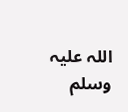اللہ علیہ وسلم